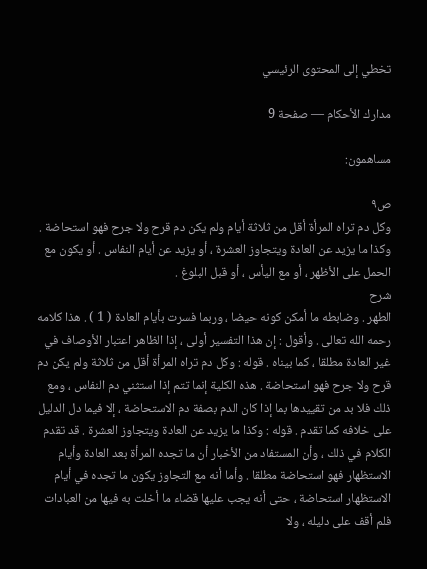تخطي إلى المحتوى الرئيسي

مدارك الأحكام — صفحة 9

مساهمون:

ص٩
وكل دم تراه المرأة أقل من ثلاثة أيام ولم يكن دم قرح ولا جرح فهو استحاضة . وكذا ما يزيد عن العادة ويتجاوز العشرة ، أو يزيد عن أيام النفاس . أو يكون مع الحمل على الأظهر ، أو مع اليأس ، أو قبل البلوغ .
شرح
الطهر . وضابطه ما أمكن كونه حيضا ، وربما فسرت بأيام العادة ( 1 ) . هذا كلامه رحمه الله تعالى . وأقول : إن هذا التفسير أولى ، إذا الظاهر اعتبار الأوصاف في غير العادة مطلقا ، كما بيناه . قوله : وكل دم تراه المرأة أقل من ثلاثة ولم يكن دم قرح ولا جرح فهو استحاضة . هذه الكلية إنما تتم إذا استثني دم النفاس ، ومع ذلك فلا بد من تقييدها بما إذا كان الدم بصفة دم الاستحاضة ، إلا فيما دل الدليل على خلافه كما تقدم . قوله : وكذا ما يزيد عن العادة ويتجاوز العشرة . قد تقدم الكلام في ذلك ، وأن المستفاد من الأخبار أن ما تجده المرأة بعد العادة وأيام الاستظهار فهو استحاضة مطلقا . وأما أنه مع التجاوز يكون ما تجده في أيام الاستظهار استحاضة ، حتى أنه يجب عليها قضاء ما أخلت به فيها من العبادات فلم أقف على دليله ، ولا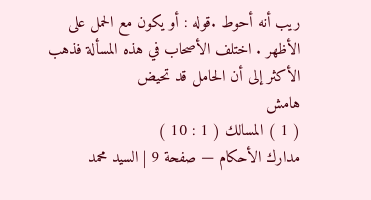ريب أنه أحوط .قوله : أو يكون مع الحمل على الأظهر . اختلف الأصحاب في هذه المسألة فذهب الأكثر إلى أن الحامل قد تحيض
هامش
( 1 ) المسالك ( 1 : 10 )
مدارك الأحكام — صفحة 9 | السيد محمد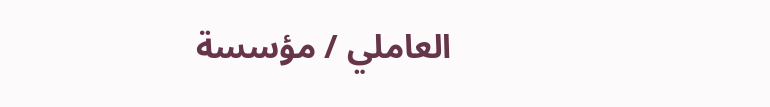العاملي / مؤسسة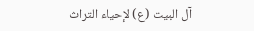آل البيت (ع) لإحياء التراث